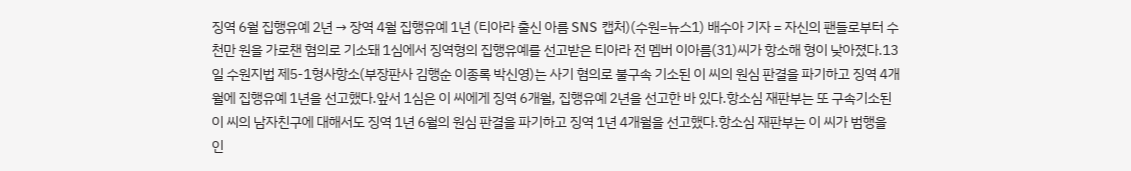징역 6월 집행유예 2년 → 장역 4월 집행유예 1년 (티아라 출신 아름 SNS 캡처)(수원=뉴스1) 배수아 기자 = 자신의 팬들로부터 수천만 원을 가로챈 혐의로 기소돼 1심에서 징역형의 집행유예를 선고받은 티아라 전 멤버 이아름(31)씨가 항소해 형이 낮아졌다.13일 수원지법 제5-1형사항소(부장판사 김행순 이종록 박신영)는 사기 혐의로 불구속 기소된 이 씨의 원심 판결을 파기하고 징역 4개월에 집행유예 1년을 선고했다.앞서 1심은 이 씨에게 징역 6개월, 집행유예 2년을 선고한 바 있다.항소심 재판부는 또 구속기소된 이 씨의 남자친구에 대해서도 징역 1년 6월의 원심 판결을 파기하고 징역 1년 4개월을 선고했다.항소심 재판부는 이 씨가 범행을 인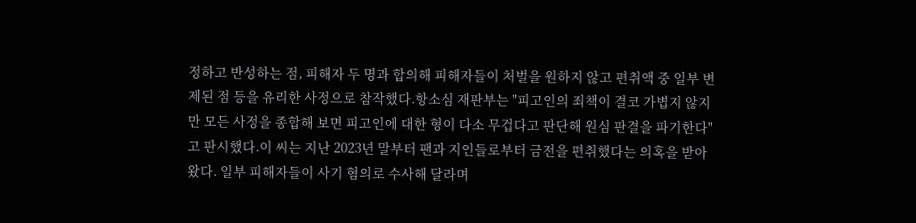정하고 반성하는 점, 피해자 두 명과 합의해 피해자들이 처벌을 원하지 않고 편취액 중 일부 변제된 점 등을 유리한 사정으로 참작했다.항소심 재판부는 "피고인의 죄책이 결코 가볍지 않지만 모든 사정을 종합해 보면 피고인에 대한 형이 다소 무겁다고 판단해 원심 판결을 파기한다"고 판시했다.이 씨는 지난 2023년 말부터 팬과 지인들로부터 금전을 편취했다는 의혹을 받아왔다. 일부 피해자들이 사기 혐의로 수사해 달라며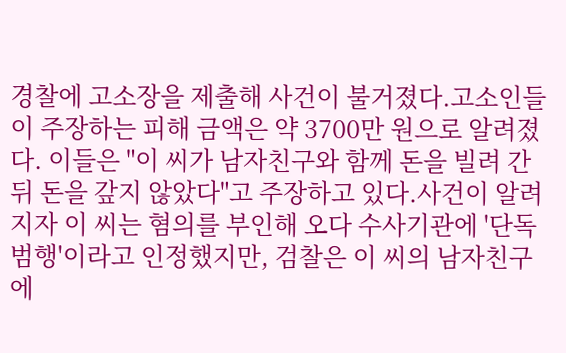경찰에 고소장을 제출해 사건이 불거졌다.고소인들이 주장하는 피해 금액은 약 3700만 원으로 알려졌다. 이들은 "이 씨가 남자친구와 함께 돈을 빌려 간 뒤 돈을 갚지 않았다"고 주장하고 있다.사건이 알려지자 이 씨는 혐의를 부인해 오다 수사기관에 '단독 범행'이라고 인정했지만, 검찰은 이 씨의 남자친구에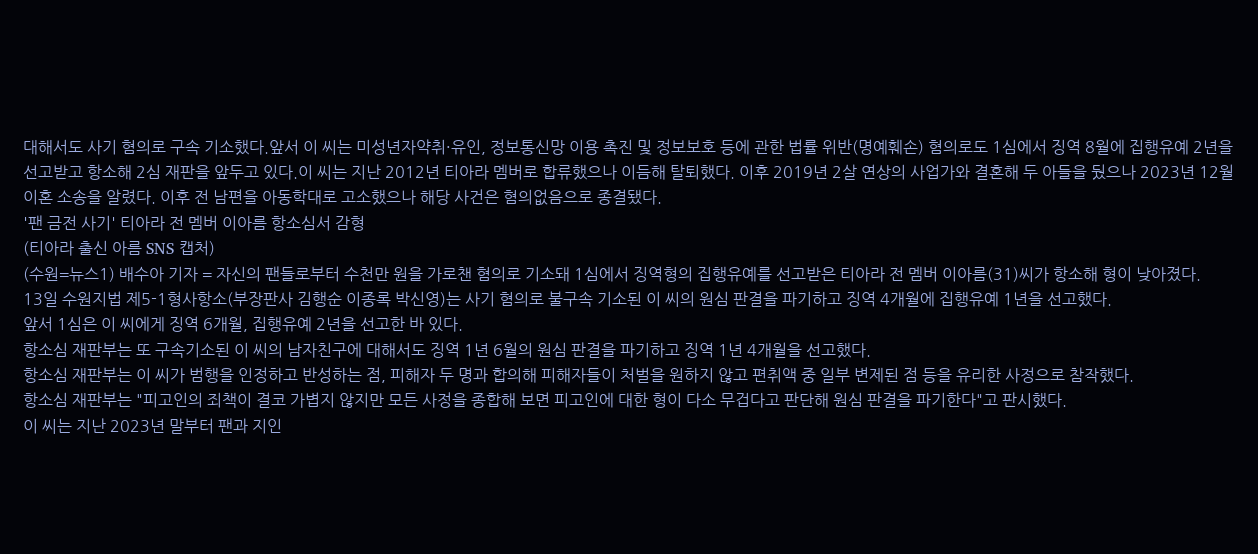대해서도 사기 혐의로 구속 기소했다.앞서 이 씨는 미성년자약취·유인, 정보통신망 이용 촉진 및 정보보호 등에 관한 법률 위반(명예훼손) 혐의로도 1심에서 징역 8월에 집행유예 2년을 선고받고 항소해 2심 재판을 앞두고 있다.이 씨는 지난 2012년 티아라 멤버로 합류했으나 이듬해 탈퇴했다. 이후 2019년 2살 연상의 사업가와 결혼해 두 아들을 뒀으나 2023년 12월 이혼 소송을 알렸다. 이후 전 남편을 아동학대로 고소했으나 해당 사건은 혐의없음으로 종결됐다.
'팬 금전 사기' 티아라 전 멤버 이아름 항소심서 감형
(티아라 출신 아름 SNS 캡처)
(수원=뉴스1) 배수아 기자 = 자신의 팬들로부터 수천만 원을 가로챈 혐의로 기소돼 1심에서 징역형의 집행유예를 선고받은 티아라 전 멤버 이아름(31)씨가 항소해 형이 낮아졌다.
13일 수원지법 제5-1형사항소(부장판사 김행순 이종록 박신영)는 사기 혐의로 불구속 기소된 이 씨의 원심 판결을 파기하고 징역 4개월에 집행유예 1년을 선고했다.
앞서 1심은 이 씨에게 징역 6개월, 집행유예 2년을 선고한 바 있다.
항소심 재판부는 또 구속기소된 이 씨의 남자친구에 대해서도 징역 1년 6월의 원심 판결을 파기하고 징역 1년 4개월을 선고했다.
항소심 재판부는 이 씨가 범행을 인정하고 반성하는 점, 피해자 두 명과 합의해 피해자들이 처벌을 원하지 않고 편취액 중 일부 변제된 점 등을 유리한 사정으로 참작했다.
항소심 재판부는 "피고인의 죄책이 결코 가볍지 않지만 모든 사정을 종합해 보면 피고인에 대한 형이 다소 무겁다고 판단해 원심 판결을 파기한다"고 판시했다.
이 씨는 지난 2023년 말부터 팬과 지인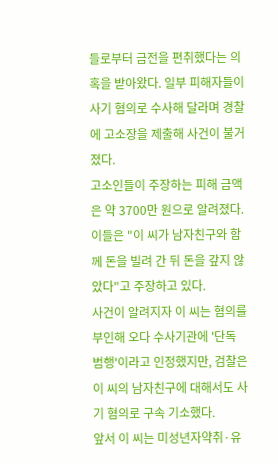들로부터 금전을 편취했다는 의혹을 받아왔다. 일부 피해자들이 사기 혐의로 수사해 달라며 경찰에 고소장을 제출해 사건이 불거졌다.
고소인들이 주장하는 피해 금액은 약 3700만 원으로 알려졌다. 이들은 "이 씨가 남자친구와 함께 돈을 빌려 간 뒤 돈을 갚지 않았다"고 주장하고 있다.
사건이 알려지자 이 씨는 혐의를 부인해 오다 수사기관에 '단독 범행'이라고 인정했지만, 검찰은 이 씨의 남자친구에 대해서도 사기 혐의로 구속 기소했다.
앞서 이 씨는 미성년자약취·유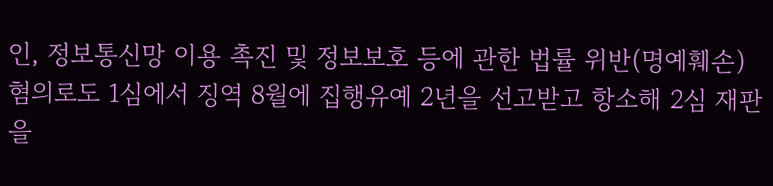인, 정보통신망 이용 촉진 및 정보보호 등에 관한 법률 위반(명예훼손) 혐의로도 1심에서 징역 8월에 집행유예 2년을 선고받고 항소해 2심 재판을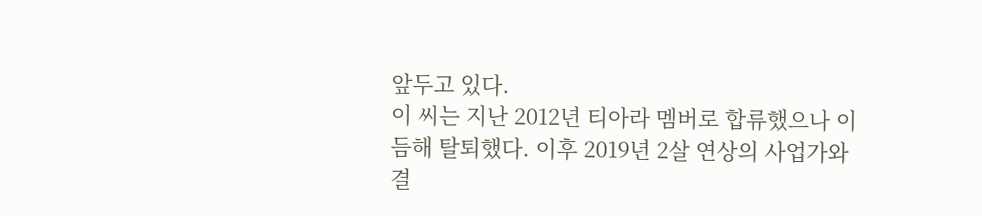앞두고 있다.
이 씨는 지난 2012년 티아라 멤버로 합류했으나 이듬해 탈퇴했다. 이후 2019년 2살 연상의 사업가와 결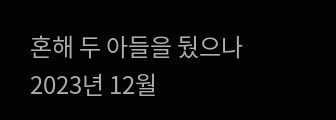혼해 두 아들을 뒀으나 2023년 12월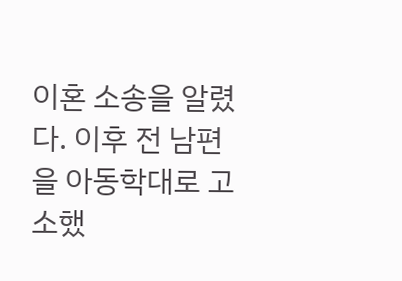이혼 소송을 알렸다. 이후 전 남편을 아동학대로 고소했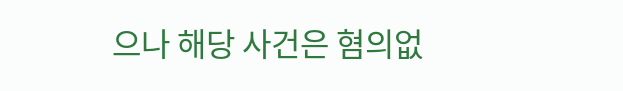으나 해당 사건은 혐의없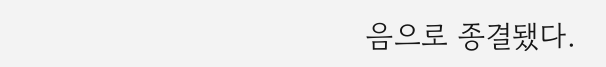음으로 종결됐다.